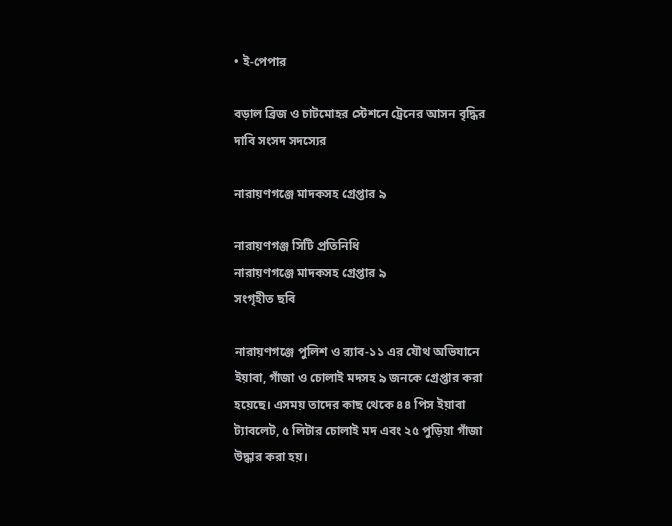• ই-পেপার

বড়াল ব্রিজ ও চাটমোহর স্টেশনে ট্রেনের আসন বৃদ্ধির দাবি সংসদ সদস্যের

নারায়ণগঞ্জে মাদকসহ গ্রেপ্তার ৯

নারায়ণগঞ্জ সিটি প্রতিনিধি
নারায়ণগঞ্জে মাদকসহ গ্রেপ্তার ৯
সংগৃহীত ছবি

নারায়ণগঞ্জে পুলিশ ও র‌্যাব-১১ এর যৌথ অভিযানে ইয়াবা, গাঁজা ও চোলাই মদসহ ৯ জনকে গ্রেপ্তার করা হয়েছে। এসময় তাদের কাছ থেকে ৪৪ পিস ইয়াবা ট্যাবলেট, ৫ লিটার চোলাই মদ এবং ২৫ পুড়িয়া গাঁজা উদ্ধার করা হয়।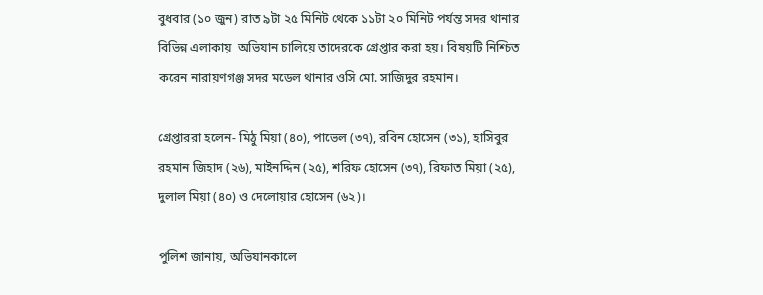বুধবার (১০ জুন) রাত ৯টা ২৫ মিনিট থেকে ১১টা ২০ মিনিট পর্যন্ত সদর থানার বিভিন্ন এলাকায়  অভিযান চালিয়ে তাদেরকে গ্রেপ্তার করা হয়। বিষয়টি নিশ্চিত করেন নারায়ণগঞ্জ সদর মডেল থানার ওসি মো. সাজিদুর রহমান।

গ্রেপ্তাররা হলেন- মিঠু মিয়া (৪০), পাভেল (৩৭), রবিন হোসেন (৩১), হাসিবুর রহমান জিহাদ (২৬), মাইনদ্দিন (২৫), শরিফ হোসেন (৩৭), রিফাত মিয়া (২৫), দুলাল মিয়া (৪০) ও দেলোয়ার হোসেন (৬২)।

পুলিশ জানায়, অভিযানকালে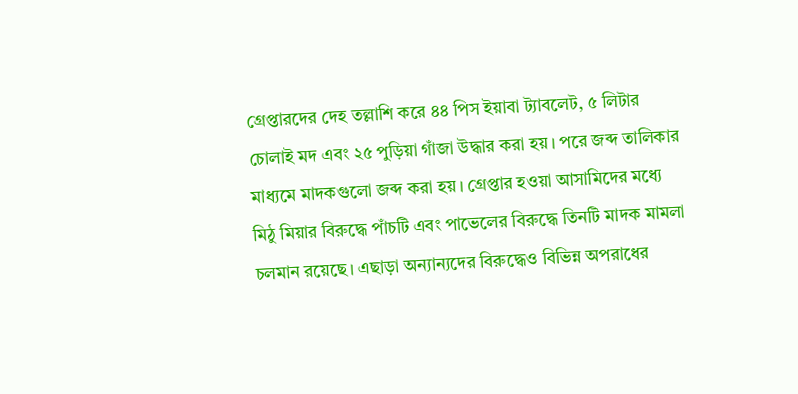গ্রেপ্তারদের দেহ তল্লাশি করে ৪৪ পিস ইয়াবা ট্যাবলেট, ৫ লিটার চোলাই মদ এবং ২৫ পুড়িয়া গাঁজা উদ্ধার করা হয়। পরে জব্দ তালিকার মাধ্যমে মাদকগুলো জব্দ করা হয়। গ্রেপ্তার হওয়া আসামিদের মধ্যে মিঠু মিয়ার বিরুদ্ধে পাঁচটি এবং পাভেলের বিরুদ্ধে তিনটি মাদক মামলা চলমান রয়েছে। এছাড়া অন্যান্যদের বিরুদ্ধেও বিভিন্ন অপরাধের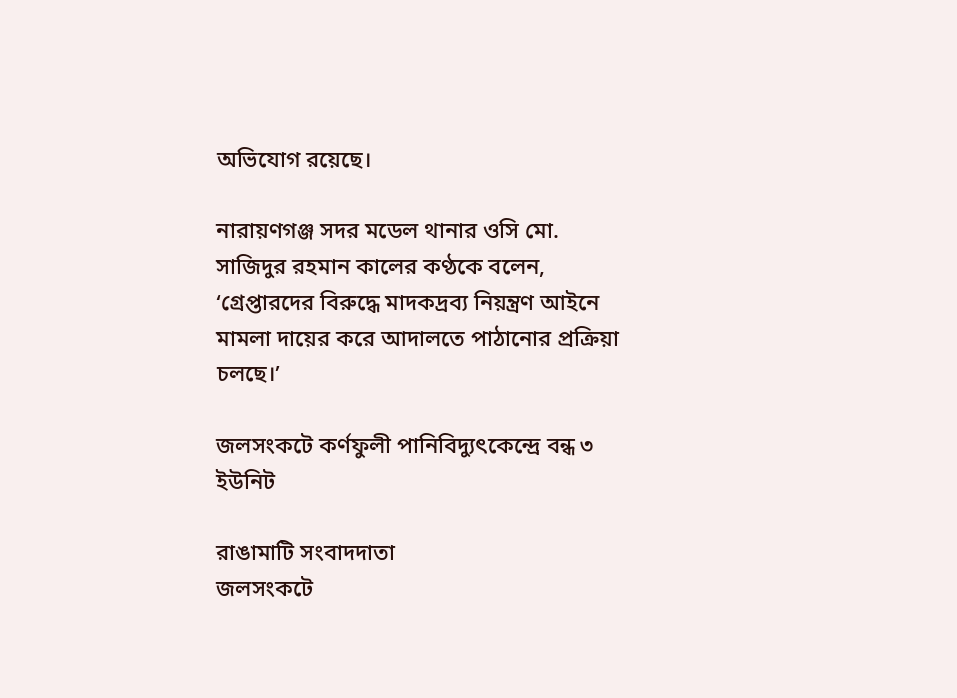অভিযোগ রয়েছে।

নারায়ণগঞ্জ সদর মডেল থানার ওসি মো. সাজিদুর রহমান কালের কণ্ঠকে বলেন, ‘গ্রেপ্তারদের বিরুদ্ধে মাদকদ্রব্য নিয়ন্ত্রণ আইনে মামলা দায়ের করে আদালতে পাঠানোর প্রক্রিয়া চলছে।’

জলসংকটে কর্ণফুলী পানিবিদ্যুৎকেন্দ্রে বন্ধ ৩ ইউনিট

রাঙামাটি সংবাদদাতা
জলসংকটে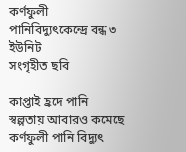কর্ণফুলী পানিবিদ্যুৎকেন্দ্রে বন্ধ ৩ ইউনিট
সংগৃহীত ছবি

কাপ্তাই হ্রদে পানি স্বল্পতায় আবারও কমেছে কর্ণফুলী পানি বিদ্যুৎ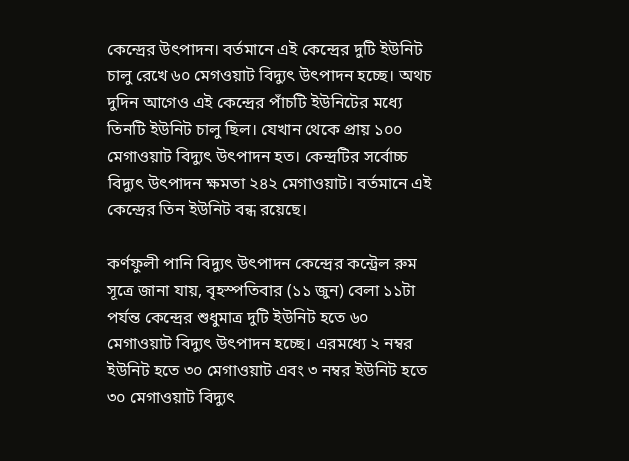কেন্দ্রের উৎপাদন। বর্তমানে এই কেন্দ্রের দুটি ইউনিট চালু রেখে ৬০ মেগওয়াট বিদ্যুৎ উৎপাদন হচ্ছে। অথচ দুদিন আগেও এই কেন্দ্রের পাঁচটি ইউনিটের মধ্যে তিনটি ইউনিট চালু ছিল। যেখান থেকে প্রায় ১০০ মেগাওয়াট বিদ্যুৎ উৎপাদন হত। কেন্দ্রটির সর্বোচ্চ বিদ্যুৎ উৎপাদন ক্ষমতা ২৪২ মেগাওয়াট। বর্তমানে এই কেন্দ্রের তিন ইউনিট বন্ধ রয়েছে।

কর্ণফুলী পানি বিদ্যুৎ উৎপাদন কেন্দ্রের কন্ট্রেল রুম সূত্রে জানা যায়, বৃহস্পতিবার (১১ জুন) বেলা ১১টা পর্যন্ত কেন্দ্রের শুধুমাত্র দুটি ইউনিট হতে ৬০ মেগাওয়াট বিদ্যুৎ উৎপাদন হচ্ছে। এরমধ্যে ২ নম্বর ইউনিট হতে ৩০ মেগাওয়াট এবং ৩ নম্বর ইউনিট হতে ৩০ মেগাওয়াট বিদ্যুৎ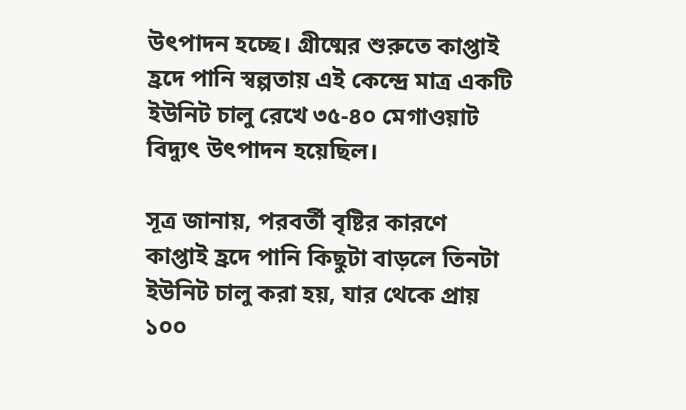উৎপাদন হচ্ছে। গ্রীষ্মের শুরুতে কাপ্তাই হ্রদে পানি স্বল্পতায় এই কেন্দ্রে মাত্র একটি ইউনিট চালু রেখে ৩৫-৪০ মেগাওয়াট বিদ্যুৎ উৎপাদন হয়েছিল।

সূত্র জানায়, পরবর্তী বৃষ্টির কারণে কাপ্তাই হ্রদে পানি কিছুটা বাড়লে তিনটা ইউনিট চালু করা হয়, যার থেকে প্রায় ১০০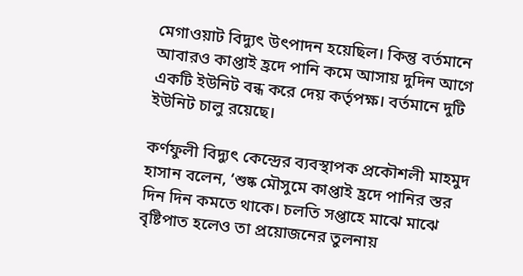মেগাওয়াট বিদ্যুৎ উৎপাদন হয়েছিল। কিন্তু বর্তমানে আবারও কাপ্তাই হ্রদে পানি কমে আসায় দুদিন আগে একটি ইউনিট বন্ধ করে দেয় কর্তৃপক্ষ। বর্তমানে দুটি ইউনিট চালু রয়েছে।

কর্ণফুলী বিদ্যুৎ কেন্দ্রের ব্যবস্থাপক প্রকৌশলী মাহমুদ হাসান বলেন, ‘শুষ্ক মৌসুমে কাপ্তাই হ্রদে পানির স্তর দিন দিন কমতে থাকে। চলতি সপ্তাহে মাঝে মাঝে বৃষ্টিপাত হলেও তা প্রয়োজনের তুলনায়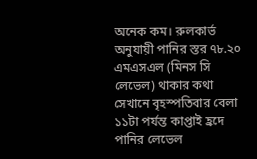অনেক কম। রুলকার্ভ অনুযায়ী পানির স্তর ৭৮.২০ এমএসএল (মিনস সি লেভেল) থাকার কথা সেখানে বৃহস্পতিবার বেলা ১১টা পর্যন্ত কাপ্তাই হ্রদে পানির লেভেল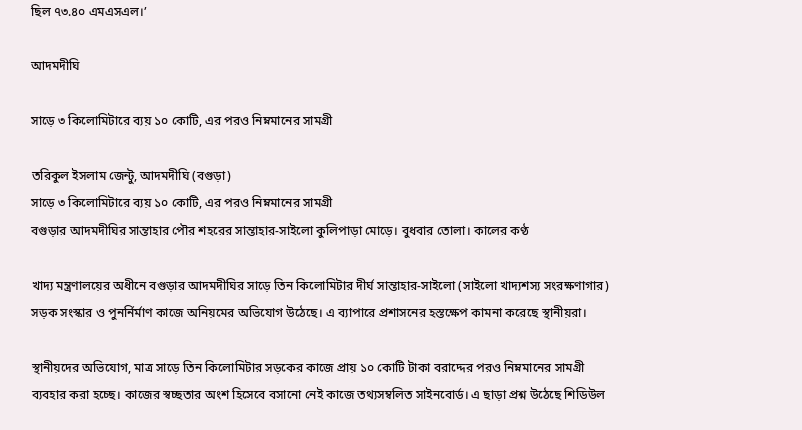ছিল ৭৩.৪০ এমএসএল।’

আদমদীঘি

সাড়ে ৩ কিলোমিটারে ব্যয় ১০ কোটি, এর পরও নিম্নমানের সামগ্রী

তরিকুল ইসলাম জেন্টু, আদমদীঘি (বগুড়া)
সাড়ে ৩ কিলোমিটারে ব্যয় ১০ কোটি, এর পরও নিম্নমানের সামগ্রী
বগুড়ার আদমদীঘির সান্তাহার পৌর শহরের সান্তাহার-সাইলো কুলিপাড়া মোড়ে। বুধবার তোলা। কালের কণ্ঠ

খাদ্য মন্ত্রণালয়ের অধীনে বগুড়ার আদমদীঘির সাড়ে তিন কিলোমিটার দীর্ঘ সান্তাহার-সাইলো (সাইলো খাদ্যশস্য সংরক্ষণাগার) সড়ক সংস্কার ও পুনর্নির্মাণ কাজে অনিয়মের অভিযোগ উঠেছে। এ ব্যাপারে প্রশাসনের হস্তক্ষেপ কামনা করেছে স্থানীয়রা।

স্থানীয়দের অভিযোগ, মাত্র সাড়ে তিন কিলোমিটার সড়কের কাজে প্রায় ১০ কোটি টাকা বরাদ্দের পরও নিম্নমানের সামগ্রী ব্যবহার করা হচ্ছে। কাজের স্বচ্ছতার অংশ হিসেবে বসানো নেই কাজে তথ্যসম্বলিত সাইনবোর্ড। এ ছাড়া প্রশ্ন উঠেছে শিডিউল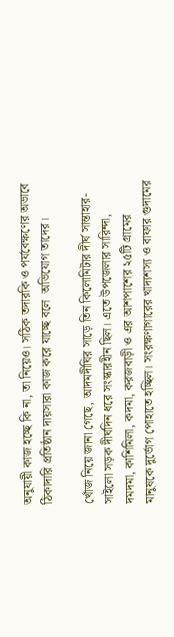অনুযায়ী কাজ হচ্ছে কি না, তা নিয়েও। সঠিক তদারকি ও পর্যবেক্ষণের অভাবে ঠিকাদারি প্রতিষ্ঠান দায়সারা কাজ করে যাচ্ছে বলে  অভিযোগ তাদের।

খোঁজ নিয়ে জানা গেছে, আদমদীঘির সাড়ে তিন কিলোমিটার দীর্ঘ সান্তাহার-সাইলো সড়ক দীর্ঘদিন ধরে সংস্কারহীন ছিল। এতে উপজেলার সারিন্দা, দমদমা, কাশিমিলা, কদমা, করজবাড়ী ও এর আশপাশের ২৫টি গ্রামের মানুষকে দুর্ভোগ পোহাতে হচ্ছিল। সংরক্ষণাগারের খাদ্যশস্য ও বাফার গুদামের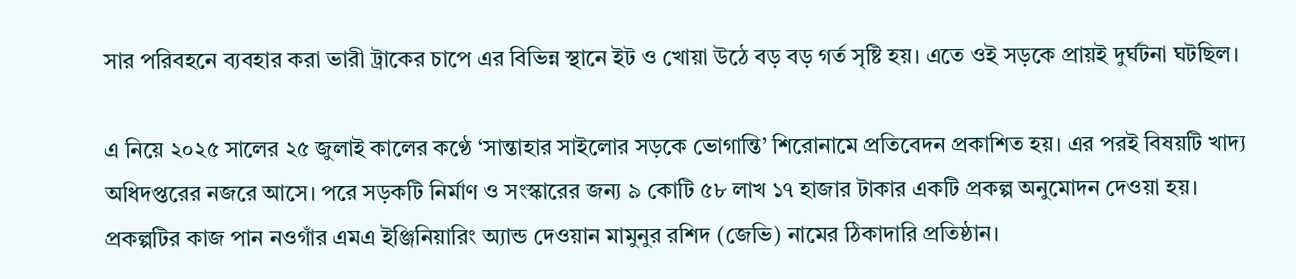সার পরিবহনে ব্যবহার করা ভারী ট্রাকের চাপে এর বিভিন্ন স্থানে ইট ও খোয়া উঠে বড় বড় গর্ত সৃষ্টি হয়। এতে ওই সড়কে প্রায়ই দুর্ঘটনা ঘটছিল।

এ নিয়ে ২০২৫ সালের ২৫ জুলাই কালের কণ্ঠে ‘সান্তাহার সাইলোর সড়কে ভোগান্তি’ শিরোনামে প্রতিবেদন প্রকাশিত হয়। এর পরই বিষয়টি খাদ্য অধিদপ্তরের নজরে আসে। পরে সড়কটি নির্মাণ ও সংস্কারের জন্য ৯ কোটি ৫৮ লাখ ১৭ হাজার টাকার একটি প্রকল্প অনুমোদন দেওয়া হয়। প্রকল্পটির কাজ পান নওগাঁর এমএ ইঞ্জিনিয়ারিং অ্যান্ড দেওয়ান মামুনুর রশিদ (জেভি) নামের ঠিকাদারি প্রতিষ্ঠান।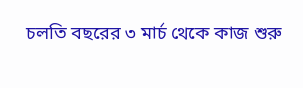চলতি বছরের ৩ মার্চ থেকে কাজ শুরু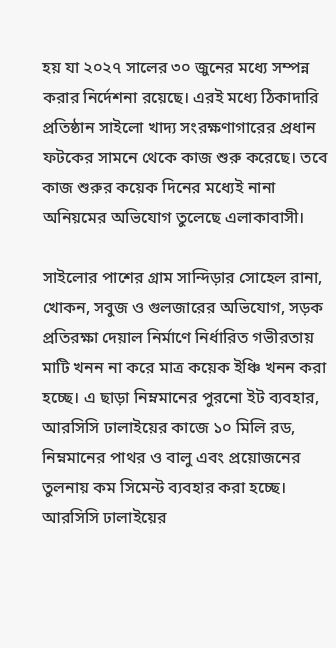হয় যা ২০২৭ সালের ৩০ জুনের মধ্যে সম্পন্ন করার নির্দেশনা রয়েছে। এরই মধ্যে ঠিকাদারি প্রতিষ্ঠান সাইলো খাদ্য সংরক্ষণাগারের প্রধান ফটকের সামনে থেকে কাজ শুরু করেছে। তবে কাজ শুরুর কয়েক দিনের মধ্যেই নানা অনিয়মের অভিযোগ তুলেছে এলাকাবাসী।

সাইলোর পাশের গ্রাম সান্দিড়ার সোহেল রানা, খোকন, সবুজ ও গুলজারের অভিযোগ, সড়ক প্রতিরক্ষা দেয়াল নির্মাণে নির্ধারিত গভীরতায় মাটি খনন না করে মাত্র কয়েক ইঞ্চি খনন করা হচ্ছে। এ ছাড়া নিম্নমানের পুরনো ইট ব্যবহার, আরসিসি ঢালাইয়ের কাজে ১০ মিলি রড, নিম্নমানের পাথর ও বালু এবং প্রয়োজনের তুলনায় কম সিমেন্ট ব্যবহার করা হচ্ছে। আরসিসি ঢালাইয়ের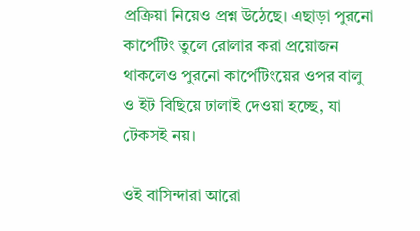প্রক্রিয়া নিয়েও প্রশ্ন উঠেছে। এছাড়া পুরনো কার্পেটিং তুলে রোলার করা প্রয়োজন থাকলেও পুরনো কার্পেটিংয়ের ওপর বালু ও ইট বিছিয়ে ঢালাই দেওয়া হচ্ছে, যা টেকসই নয়।

ওই বাসিন্দারা আরো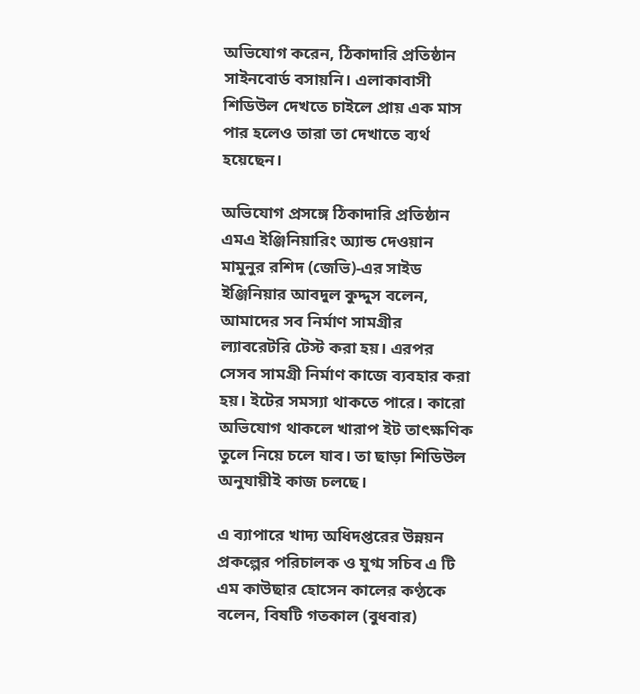অভিযোগ করেন, ঠিকাদারি প্রতিষ্ঠান সাইনবোর্ড বসায়নি। এলাকাবাসী শিডিউল দেখতে চাইলে প্রায় এক মাস পার হলেও তারা তা দেখাতে ব্যর্থ হয়েছেন।

অভিযোগ প্রসঙ্গে ঠিকাদারি প্রতিষ্ঠান এমএ ইঞ্জিনিয়ারিং অ্যান্ড দেওয়ান মামুনুর রশিদ (জেভি)-এর সাইড ইঞ্জিনিয়ার আবদুল কুদ্দুস বলেন, আমাদের সব নির্মাণ সামগ্রীর ল্যাবরেটরি টেস্ট করা হয়। এরপর সেসব সামগ্রী নির্মাণ কাজে ব্যবহার করা হয়। ইটের সমস্যা থাকতে পারে। কারো অভিযোগ থাকলে খারাপ ইট তাৎক্ষণিক তুলে নিয়ে চলে যাব। তা ছাড়া শিডিউল অনুযায়ীই কাজ চলছে।

এ ব্যাপারে খাদ্য অধিদপ্তরের উন্নয়ন প্রকল্পের পরিচালক ও যুগ্ম সচিব এ টি এম কাউছার হোসেন কালের কণ্ঠকে বলেন, বিষটি গতকাল (বুধবার)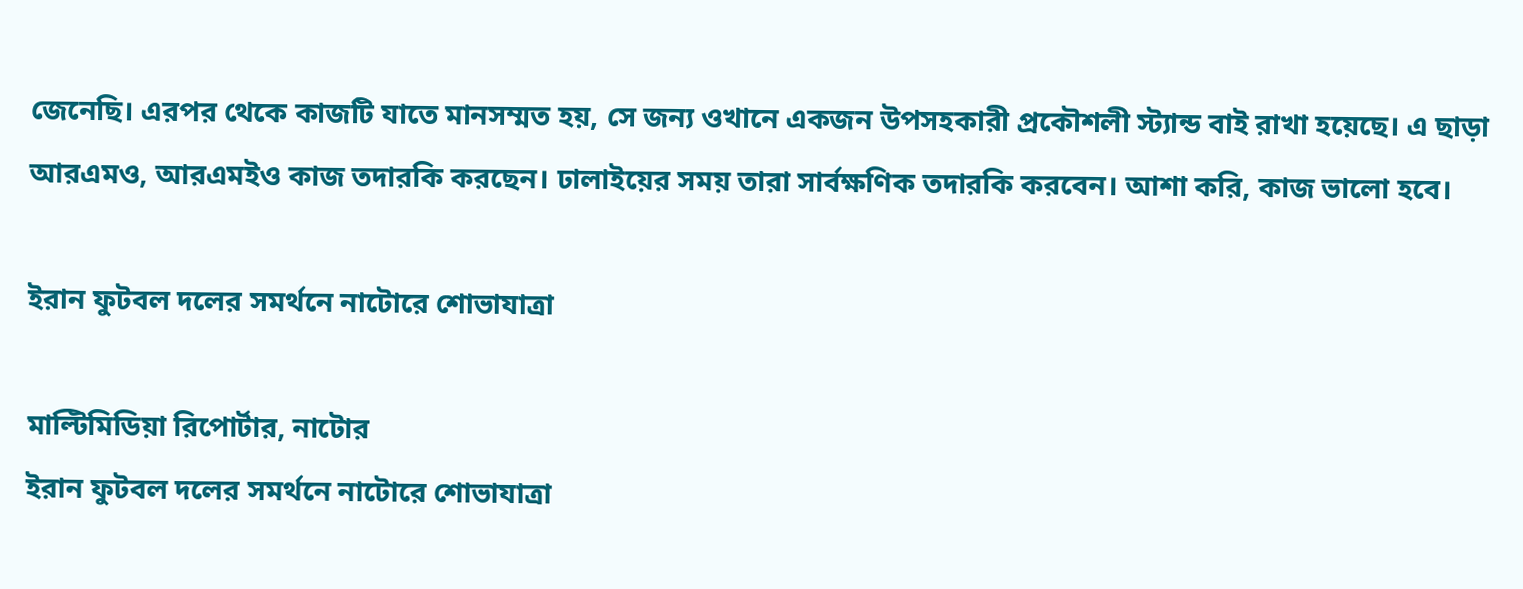জেনেছি। এরপর থেকে কাজটি যাতে মানসম্মত হয়, সে জন্য ওখানে একজন উপসহকারী প্রকৌশলী স্ট্যান্ড বাই রাখা হয়েছে। এ ছাড়া আরএমও, আরএমইও কাজ তদারকি করছেন। ঢালাইয়ের সময় তারা সার্বক্ষণিক তদারকি করবেন। আশা করি, কাজ ভালো হবে।

ইরান ফুটবল দলের সমর্থনে নাটোরে শোভাযাত্রা

মাল্টিমিডিয়া রিপোর্টার, নাটোর
ইরান ফুটবল দলের সমর্থনে নাটোরে শোভাযাত্রা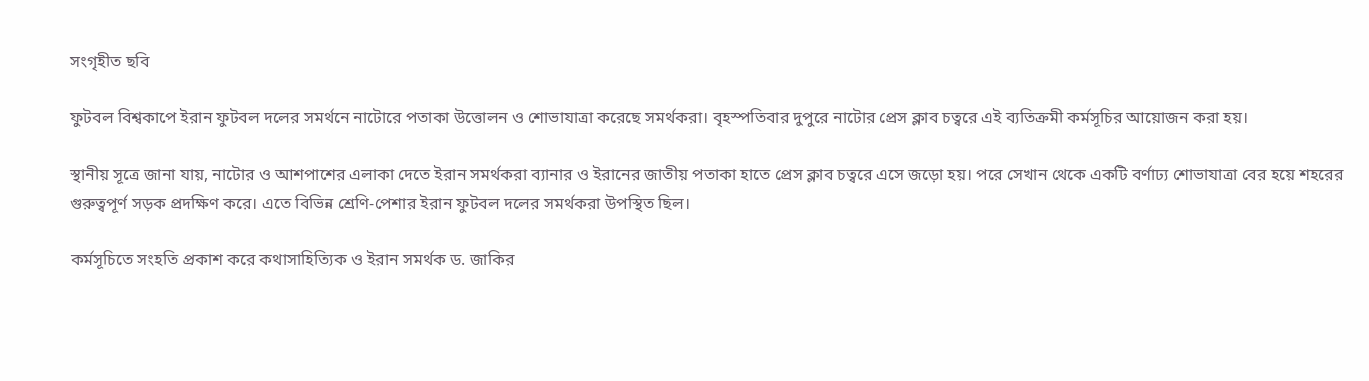সংগৃহীত ছবি

ফুটবল বিশ্বকাপে ইরান ফুটবল দলের সমর্থনে নাটোরে পতাকা উত্তোলন ও শোভাযাত্রা করেছে সমর্থকরা। বৃহস্পতিবার দুপুরে নাটোর প্রেস ক্লাব চত্বরে এই ব্যতিক্রমী কর্মসূচির আয়োজন করা হয়।

স্থানীয় সূত্রে জানা যায়, নাটোর ও আশপাশের এলাকা দেতে ইরান সমর্থকরা ব্যানার ও ইরানের জাতীয় পতাকা হাতে প্রেস ক্লাব চত্বরে এসে জড়ো হয়। পরে সেখান থেকে একটি বর্ণাঢ্য শোভাযাত্রা বের হয়ে শহরের গুরুত্বপূর্ণ সড়ক প্রদক্ষিণ করে। এতে বিভিন্ন শ্রেণি-পেশার ইরান ফুটবল দলের সমর্থকরা উপস্থিত ছিল।

কর্মসূচিতে সংহতি প্রকাশ করে কথাসাহিত্যিক ও ইরান সমর্থক ড. জাকির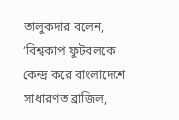তালুকদার বলেন, ‘বিশ্বকাপ ফুটবলকে কেন্দ্র করে বাংলাদেশে সাধারণত ব্রাজিল,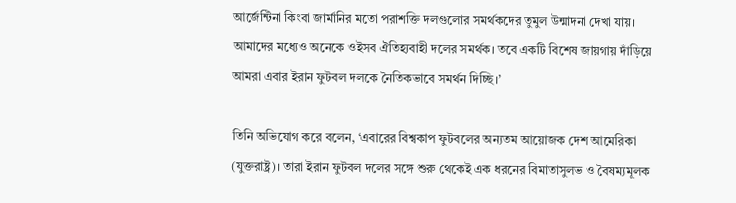আর্জেন্টিনা কিংবা জার্মানির মতো পরাশক্তি দলগুলোর সমর্থকদের তুমুল উন্মাদনা দেখা যায়। আমাদের মধ্যেও অনেকে ওইসব ঐতিহ্যবাহী দলের সমর্থক। তবে একটি বিশেষ জায়গায় দাঁড়িয়ে আমরা এবার ইরান ফুটবল দলকে নৈতিকভাবে সমর্থন দিচ্ছি।’

তিনি অভিযোগ করে বলেন, ‘এবারের বিশ্বকাপ ফুটবলের অন্যতম আয়োজক দেশ আমেরিকা (যুক্তরাষ্ট্র)। তারা ইরান ফুটবল দলের সঙ্গে শুরু থেকেই এক ধরনের বিমাতাসুলভ ও বৈষম্যমূলক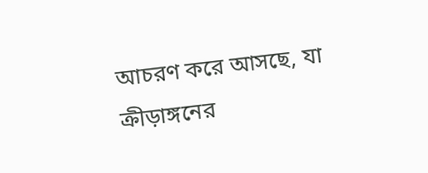আচরণ করে আসছে, যা ক্রীড়াঙ্গনের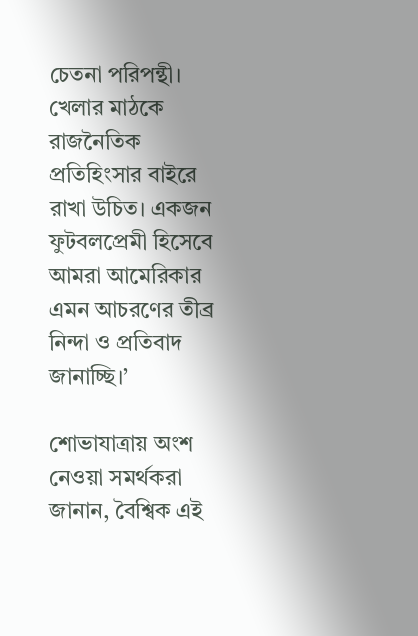চেতনা পরিপন্থী। খেলার মাঠকে রাজনৈতিক প্রতিহিংসার বাইরে রাখা উচিত। একজন ফুটবলপ্রেমী হিসেবে আমরা আমেরিকার এমন আচরণের তীব্র নিন্দা ও প্রতিবাদ জানাচ্ছি।’

শোভাযাত্রায় অংশ নেওয়া সমর্থকরা জানান, বৈশ্বিক এই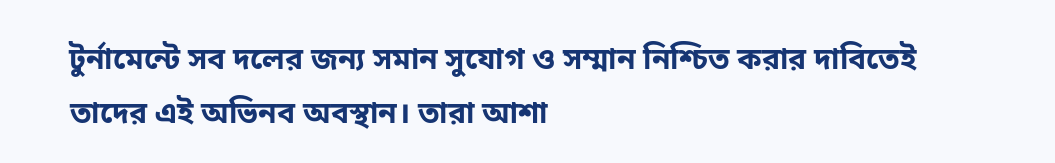টুর্নামেন্টে সব দলের জন্য সমান সুযোগ ও সম্মান নিশ্চিত করার দাবিতেই তাদের এই অভিনব অবস্থান। তারা আশা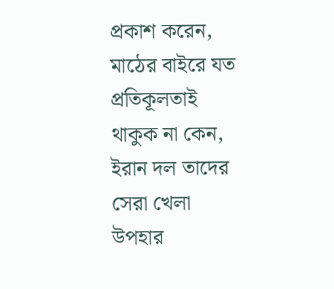প্রকাশ করেন, মাঠের বাইরে যত প্রতিকূলতাই থাকুক না কেন, ইরান দল তাদের সেরা খেলা উপহার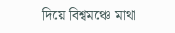দিয়ে বিশ্বমঞ্চে মাথা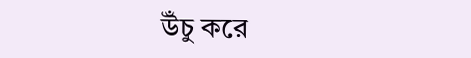উঁচু করে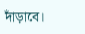দাঁড়াবে।